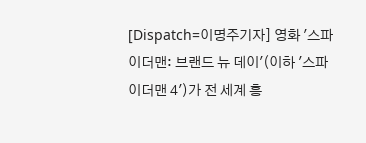[Dispatch=이명주기자] 영화 '스파이더맨: 브랜드 뉴 데이'(이하 '스파이더맨 4')가 전 세계 흥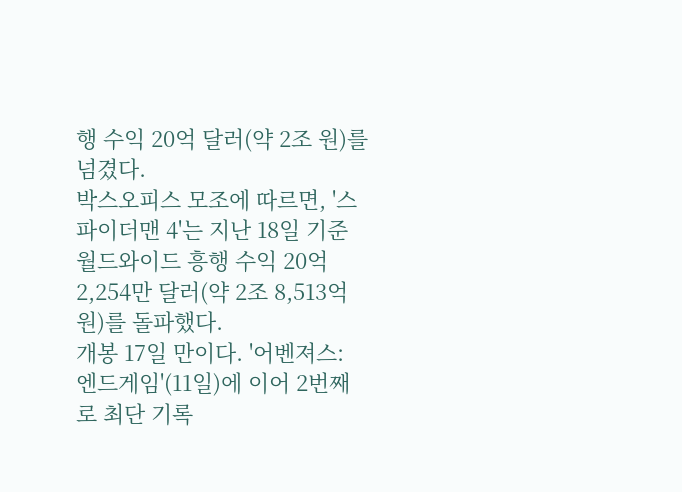행 수익 20억 달러(약 2조 원)를 넘겼다.
박스오피스 모조에 따르면, '스파이더맨 4'는 지난 18일 기준 월드와이드 흥행 수익 20억 2,254만 달러(약 2조 8,513억 원)를 돌파했다.
개봉 17일 만이다. '어벤져스: 엔드게임'(11일)에 이어 2번째로 최단 기록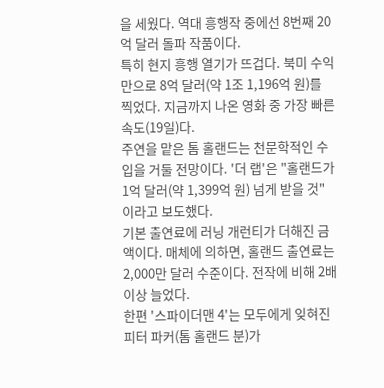을 세웠다. 역대 흥행작 중에선 8번째 20억 달러 돌파 작품이다.
특히 현지 흥행 열기가 뜨겁다. 북미 수익만으로 8억 달러(약 1조 1,196억 원)를 찍었다. 지금까지 나온 영화 중 가장 빠른 속도(19일)다.
주연을 맡은 톰 홀랜드는 천문학적인 수입을 거둘 전망이다. '더 랩'은 "홀랜드가 1억 달러(약 1,399억 원) 넘게 받을 것"이라고 보도했다.
기본 출연료에 러닝 개런티가 더해진 금액이다. 매체에 의하면, 홀랜드 출연료는 2,000만 달러 수준이다. 전작에 비해 2배 이상 늘었다.
한편 '스파이더맨 4'는 모두에게 잊혀진 피터 파커(톰 홀랜드 분)가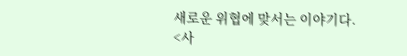새로운 위협에 맞서는 이야기다.
<사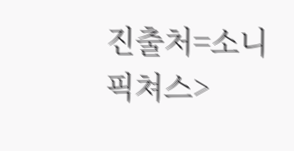진출처=소니 픽쳐스>